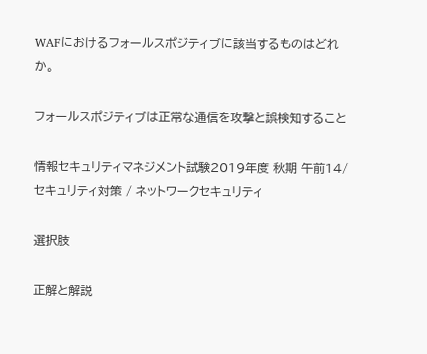WAFにおけるフォールスポジティブに該当するものはどれか。

フォールスポジティブは正常な通信を攻撃と誤検知すること

情報セキュリティマネジメント試験2019年度 秋期 午前14/セキュリティ対策 / ネットワークセキュリティ

選択肢

正解と解説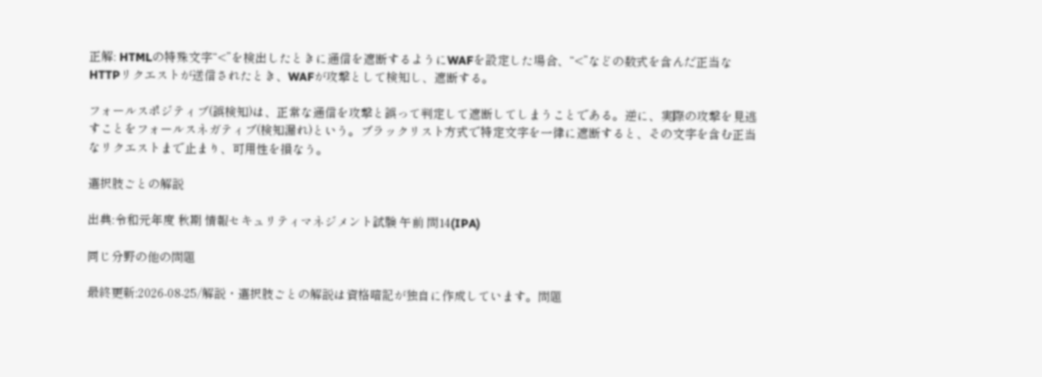正解: HTMLの特殊文字“<”を検出したときに通信を遮断するようにWAFを設定した場合、“<”などの数式を含んだ正当なHTTPリクエストが送信されたとき、WAFが攻撃として検知し、遮断する。

フォールスポジティブ(誤検知)は、正常な通信を攻撃と誤って判定して遮断してしまうことである。逆に、実際の攻撃を見逃すことをフォールスネガティブ(検知漏れ)という。ブラックリスト方式で特定文字を一律に遮断すると、その文字を含む正当なリクエストまで止まり、可用性を損なう。

選択肢ごとの解説

出典:令和元年度 秋期 情報セキュリティマネジメント試験 午前 問14(IPA)

同じ分野の他の問題

最終更新:2026-08-25/解説・選択肢ごとの解説は資格暗記が独自に作成しています。問題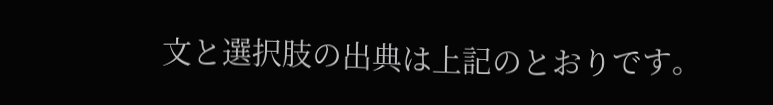文と選択肢の出典は上記のとおりです。